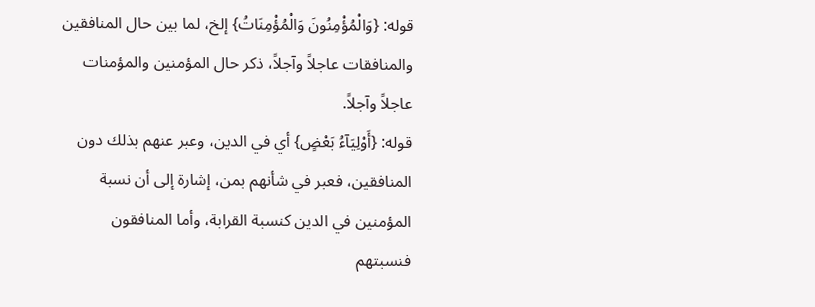قوله: {وَالْمُؤْمِنُونَ وَالْمُؤْمِنَاتُ} إلخ، لما بين حال المنافقين والمنافقات عاجلاً وآجلاً، ذكر حال المؤمنين والمؤمنات عاجلاً وآجلاً.
قوله: {أَوْلِيَآءُ بَعْضٍ} أي في الدين، وعبر عنهم بذلك دون المنافقين، فعبر في شأنهم بمن، إشارة إلى أن نسبة المؤمنين في الدين كنسبة القرابة، وأما المنافقون فنسبتهم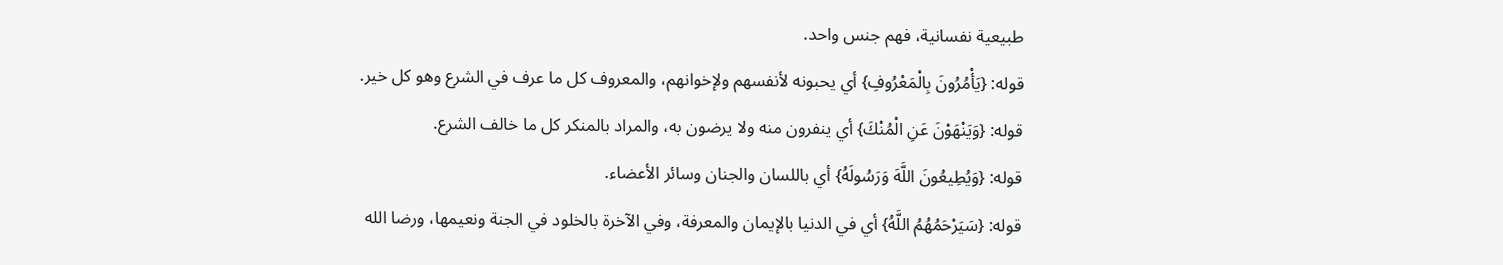طبيعية نفسانية، فهم جنس واحد.
قوله: {يَأْمُرُونَ بِالْمَعْرُوفِ} أي يحبونه لأنفسهم ولإخوانهم، والمعروف كل ما عرف في الشرع وهو كل خير.
قوله: {وَيَنْهَوْنَ عَنِ الْمُنْكَ} أي ينفرون منه ولا يرضون به، والمراد بالمنكر كل ما خالف الشرع.
قوله: {وَيُطِيعُونَ اللَّهَ وَرَسُولَهُ} أي باللسان والجنان وسائر الأعضاء.
قوله: {سَيَرْحَمُهُمُ اللَّهُ} أي في الدنيا بالإيمان والمعرفة، وفي الآخرة بالخلود في الجنة ونعيمها، ورضا الله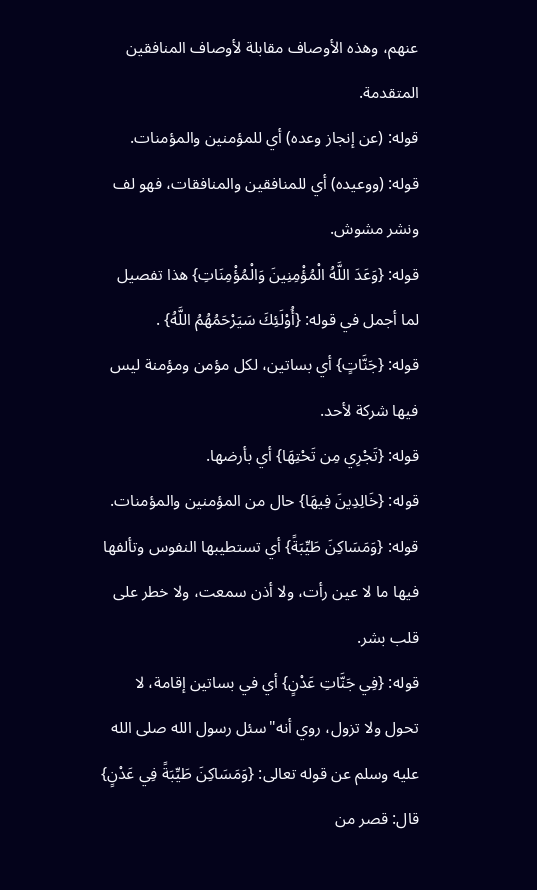عنهم، وهذه الأوصاف مقابلة لأوصاف المنافقين المتقدمة.
قوله: (عن إنجاز وعده) أي للمؤمنين والمؤمنات.
قوله: (ووعيده) أي للمنافقين والمنافقات، فهو لف ونشر مشوش.
قوله: {وَعَدَ اللَّهُ الْمُؤْمِنِينَ وَالْمُؤْمِنَاتِ} هذا تفصيل لما أجمل في قوله: {أُوْلَئِكَ سَيَرْحَمُهُمُ اللَّهُ} .
قوله: {جَنَّاتٍ} أي بساتين، لكل مؤمن ومؤمنة ليس فيها شركة لأحد.
قوله: {تَجْرِي مِن تَحْتِهَا} أي بأرضها.
قوله: {خَالِدِينَ فِيهَا} حال من المؤمنين والمؤمنات.
قوله: {وَمَسَاكِنَ طَيِّبَةً} أي تستطيبها النفوس وتألفها فيها ما لا عين رأت، ولا أذن سمعت، ولا خطر على قلب بشر.
قوله: {فِي جَنَّاتِ عَدْنٍ} أي في بساتين إقامة، لا تحول ولا تزول، روي أنه"سئل رسول الله صلى الله عليه وسلم عن قوله تعالى: {وَمَسَاكِنَ طَيِّبَةً فِي عَدْنٍ} قال: قصر من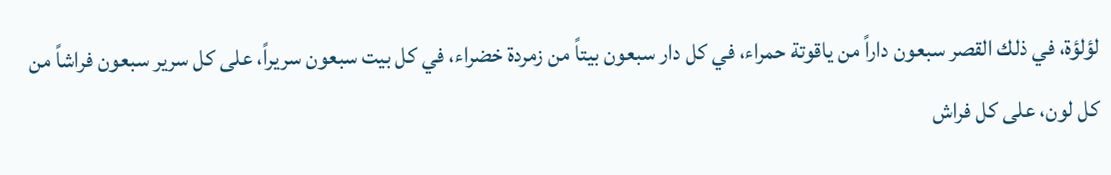لؤلؤة، في ذلك القصر سبعون داراً من ياقوتة حمراء، في كل دار سبعون بيتاً من زمردة خضراء، في كل بيت سبعون سريراً، على كل سرير سبعون فراشاً من كل لون، على كل فراش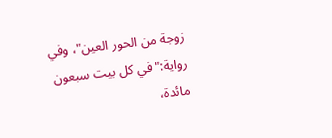زوجة من الحور العين"، وفي رواية:"في كل بيت سبعون مائدة،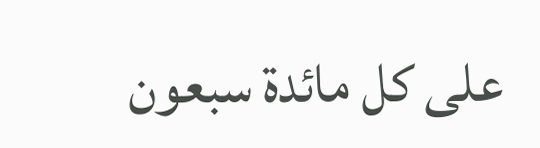على كل مائدة سبعون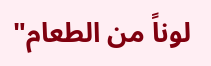لوناً من الطعام"